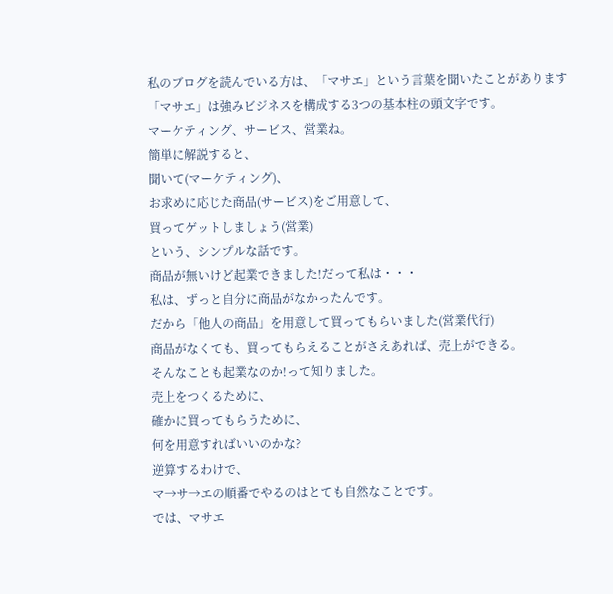私のブログを読んでいる方は、「マサエ」という言葉を聞いたことがあります
「マサエ」は強みビジネスを構成する3つの基本柱の頭文字です。
マーケティング、サービス、営業ね。
簡単に解説すると、
聞いて(マーケティング)、
お求めに応じた商品(サービス)をご用意して、
買ってゲットしましょう(営業)
という、シンプルな話です。
商品が無いけど起業できました!だって私は・・・
私は、ずっと自分に商品がなかったんです。
だから「他人の商品」を用意して買ってもらいました(営業代行)
商品がなくても、買ってもらえることがさえあれば、売上ができる。
そんなことも起業なのか!って知りました。
売上をつくるために、
確かに買ってもらうために、
何を用意すればいいのかな?
逆算するわけで、
マ→サ→エの順番でやるのはとても自然なことです。
では、マサエ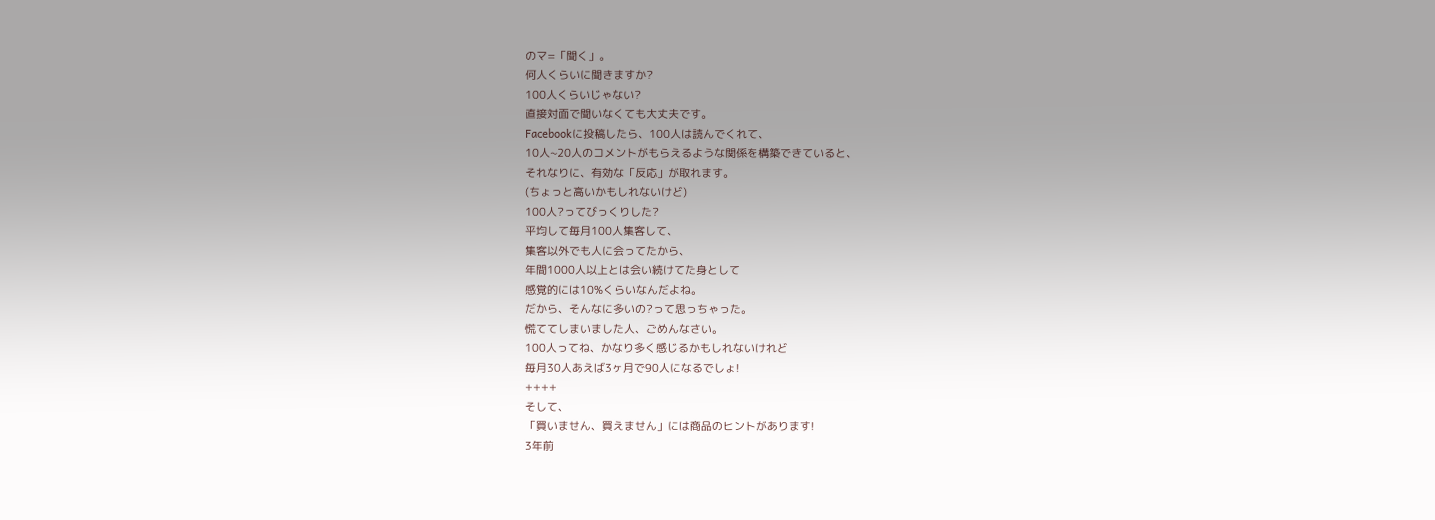のマ=「聞く」。
何人くらいに聞きますか?
100人くらいじゃない?
直接対面で聞いなくても大丈夫です。
Facebookに投稿したら、100人は読んでくれて、
10人~20人のコメントがもらえるような関係を構築できていると、
それなりに、有効な「反応」が取れます。
(ちょっと高いかもしれないけど)
100人?ってびっくりした?
平均して毎月100人集客して、
集客以外でも人に会ってたから、
年間1000人以上とは会い続けてた身として
感覚的には10%くらいなんだよね。
だから、そんなに多いの?って思っちゃった。
慌ててしまいました人、ごめんなさい。
100人ってね、かなり多く感じるかもしれないけれど
毎月30人あえば3ヶ月で90人になるでしょ!
++++
そして、
「買いません、買えません」には商品のヒントがあります!
3年前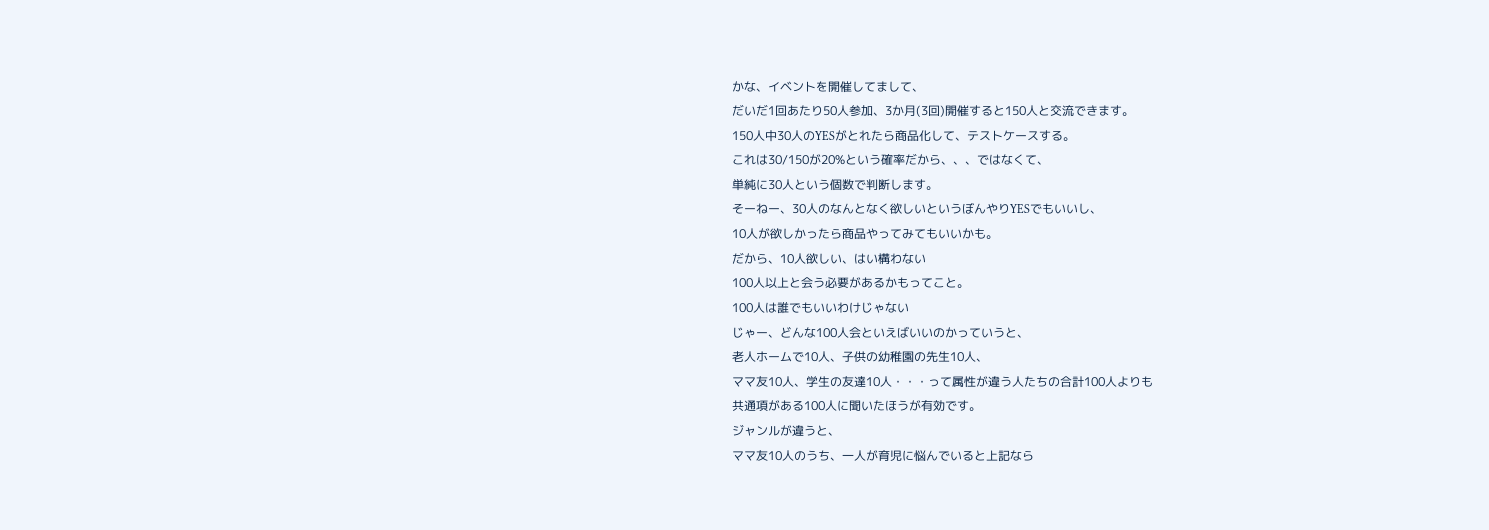かな、イベントを開催してまして、
だいだ1回あたり50人参加、3か月(3回)開催すると150人と交流できます。
150人中30人のYESがとれたら商品化して、テストケースする。
これは30/150が20%という確率だから、、、ではなくて、
単純に30人という個数で判断します。
そーねー、30人のなんとなく欲しいというぼんやりYESでもいいし、
10人が欲しかったら商品やってみてもいいかも。
だから、10人欲しい、はい構わない
100人以上と会う必要があるかもってこと。
100人は誰でもいいわけじゃない
じゃー、どんな100人会といえばいいのかっていうと、
老人ホームで10人、子供の幼稚園の先生10人、
ママ友10人、学生の友達10人・・・って属性が違う人たちの合計100人よりも
共通項がある100人に聞いたほうが有効です。
ジャンルが違うと、
ママ友10人のうち、一人が育児に悩んでいると上記なら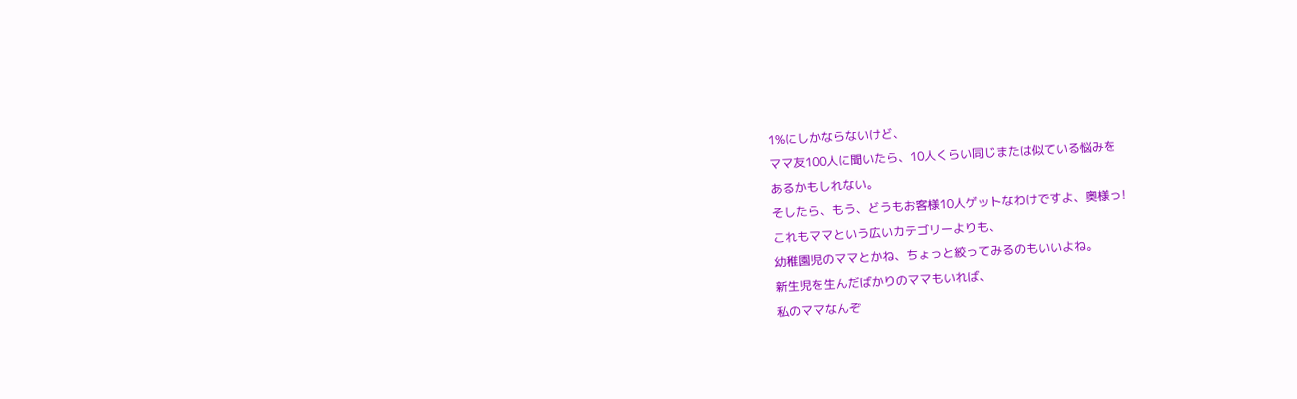1%にしかならないけど、
ママ友100人に聞いたら、10人くらい同じまたは似ている悩みを
あるかもしれない。
そしたら、もう、どうもお客様10人ゲットなわけですよ、奥様っ!
これもママという広いカテゴリーよりも、
幼稚園児のママとかね、ちょっと絞ってみるのもいいよね。
新生児を生んだばかりのママもいれば、
私のママなんぞ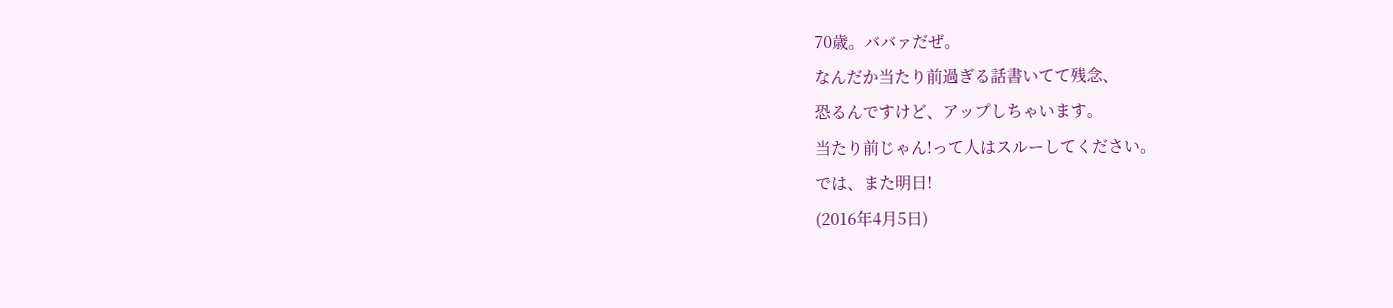70歳。ババァだぜ。
なんだか当たり前過ぎる話書いてて残念、
恐るんですけど、アップしちゃいます。
当たり前じゃん!って人はスルーしてください。
では、また明日!
(2016年4月5日)